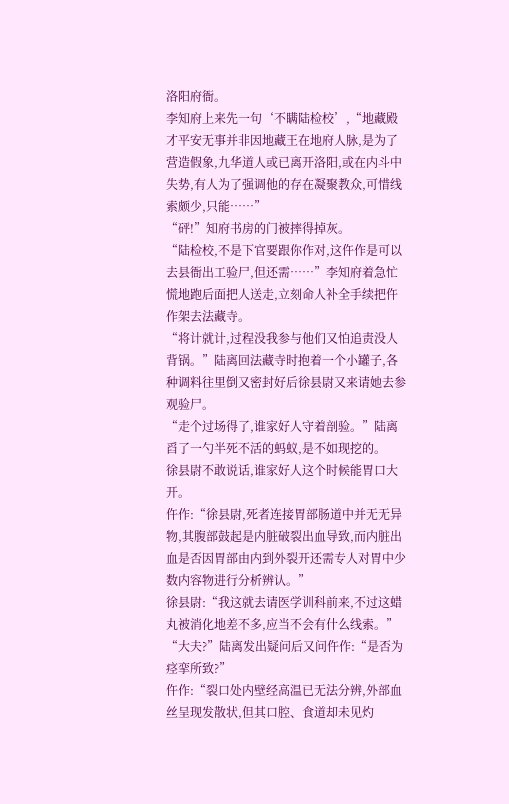洛阳府衙。
李知府上来先一句‘不瞒陆检校’,“地藏殿才平安无事并非因地藏王在地府人脉,是为了营造假象,九华道人或已离开洛阳,或在内斗中失势,有人为了强调他的存在凝聚教众,可惜线索颇少,只能……”
“砰!”知府书房的门被摔得掉灰。
“陆检校,不是下官要跟你作对,这仵作是可以去县衙出工验尸,但还需……”李知府着急忙慌地跑后面把人送走,立刻命人补全手续把仵作架去法藏寺。
“将计就计,过程没我参与他们又怕追责没人背锅。”陆离回法藏寺时抱着一个小罐子,各种调料往里倒又密封好后徐县尉又来请她去参观验尸。
“走个过场得了,谁家好人守着剖验。”陆离舀了一勺半死不活的蚂蚁,是不如现挖的。
徐县尉不敢说话,谁家好人这个时候能胃口大开。
仵作:“徐县尉,死者连接胃部肠道中并无无异物,其腹部鼓起是内脏破裂出血导致,而内脏出血是否因胃部由内到外裂开还需专人对胃中少数内容物进行分析辨认。”
徐县尉:“我这就去请医学训科前来,不过这蜡丸被消化地差不多,应当不会有什么线索。”
“大夫?”陆离发出疑问后又问仵作:“是否为痉挛所致?”
仵作:“裂口处内壁经高温已无法分辨,外部血丝呈现发散状,但其口腔、食道却未见灼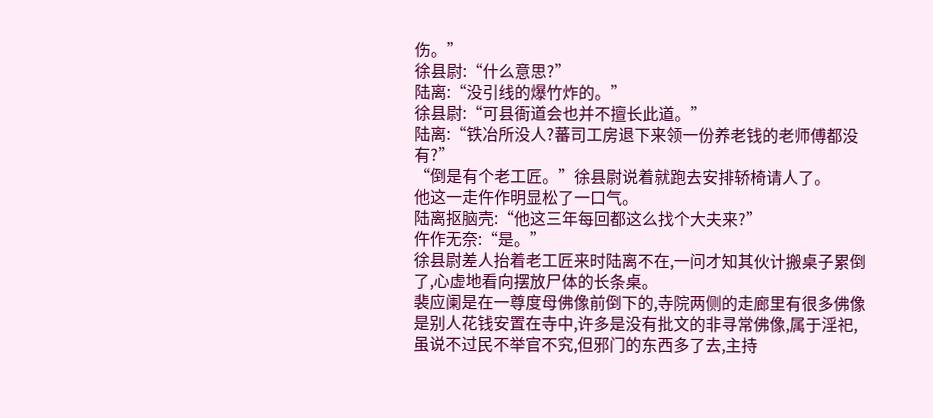伤。”
徐县尉:“什么意思?”
陆离:“没引线的爆竹炸的。”
徐县尉:“可县衙道会也并不擅长此道。”
陆离:“铁冶所没人?蕃司工房退下来领一份养老钱的老师傅都没有?”
“倒是有个老工匠。”徐县尉说着就跑去安排轿椅请人了。
他这一走仵作明显松了一口气。
陆离抠脑壳:“他这三年每回都这么找个大夫来?”
仵作无奈:“是。”
徐县尉差人抬着老工匠来时陆离不在,一问才知其伙计搬桌子累倒了,心虚地看向摆放尸体的长条桌。
裴应阑是在一尊度母佛像前倒下的,寺院两侧的走廊里有很多佛像是别人花钱安置在寺中,许多是没有批文的非寻常佛像,属于淫祀,虽说不过民不举官不究,但邪门的东西多了去,主持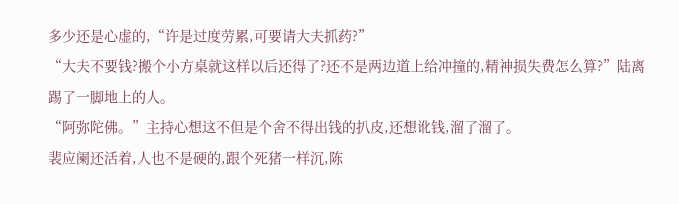多少还是心虚的,“许是过度劳累,可要请大夫抓药?”
“大夫不要钱?搬个小方桌就这样以后还得了?还不是两边道上给冲撞的,精神损失费怎么算?”陆离踢了一脚地上的人。
“阿弥陀佛。”主持心想这不但是个舍不得出钱的扒皮,还想讹钱,溜了溜了。
裴应阑还活着,人也不是硬的,跟个死猪一样沉,陈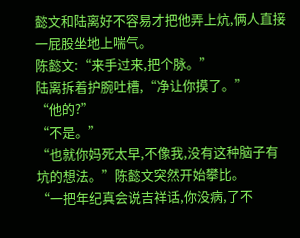懿文和陆离好不容易才把他弄上炕,俩人直接一屁股坐地上喘气。
陈懿文:“来手过来,把个脉。”
陆离拆着护腕吐槽,“净让你摸了。”
“他的?”
“不是。”
“也就你妈死太早,不像我,没有这种脑子有坑的想法。”陈懿文突然开始攀比。
“一把年纪真会说吉祥话,你没病,了不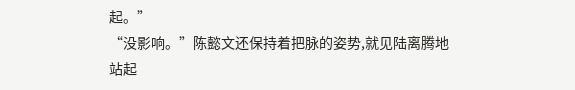起。”
“没影响。”陈懿文还保持着把脉的姿势,就见陆离腾地站起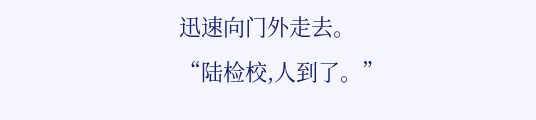迅速向门外走去。
“陆检校,人到了。”